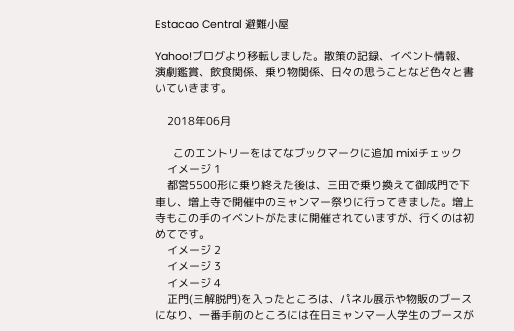Estacao Central 避難小屋

Yahoo!ブログより移転しました。散策の記録、イベント情報、演劇鑑賞、飲食関係、乗り物関係、日々の思うことなど色々と書いていきます。

    2018年06月

      このエントリーをはてなブックマークに追加 mixiチェック
    イメージ 1
    都営5500形に乗り終えた後は、三田で乗り換えて御成門で下車し、増上寺で開催中のミャンマー祭りに行ってきました。増上寺もこの手のイベントがたまに開催されていますが、行くのは初めてです。
    イメージ 2
    イメージ 3
    イメージ 4
    正門(三解脱門)を入ったところは、パネル展示や物販のブースになり、一番手前のところには在日ミャンマー人学生のブースが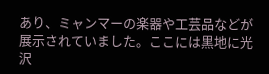あり、ミャンマーの楽器や工芸品などが展示されていました。ここには黒地に光沢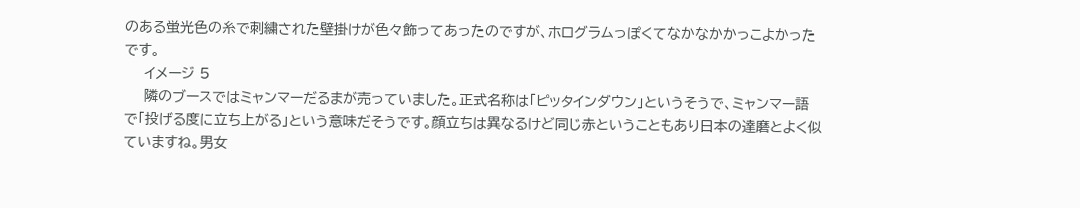のある蛍光色の糸で刺繍された壁掛けが色々飾ってあったのですが、ホログラムっぽくてなかなかかっこよかったです。
    イメージ 5
    隣のブースではミャンマーだるまが売っていました。正式名称は「ピッタインダウン」というそうで、ミャンマー語で「投げる度に立ち上がる」という意味だそうです。顔立ちは異なるけど同じ赤ということもあり日本の達磨とよく似ていますね。男女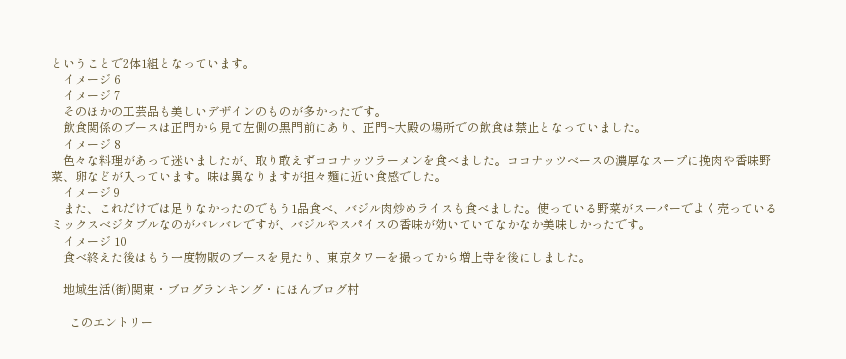ということで2体1組となっています。
    イメージ 6
    イメージ 7
    そのほかの工芸品も美しいデザインのものが多かったです。
    飲食関係のブースは正門から見て左側の黒門前にあり、正門~大殿の場所での飲食は禁止となっていました。
    イメージ 8
    色々な料理があって迷いましたが、取り敢えずココナッツラーメンを食べました。ココナッツベースの濃厚なスープに挽肉や香味野菜、卵などが入っています。味は異なりますが担々麺に近い食感でした。
    イメージ 9
    また、これだけでは足りなかったのでもう1品食べ、バジル肉炒めライスも食べました。使っている野菜がスーパーでよく売っているミックスベジタブルなのがバレバレですが、バジルやスパイスの香味が効いていてなかなか美味しかったです。
    イメージ 10
    食べ終えた後はもう一度物販のブースを見たり、東京タワーを撮ってから増上寺を後にしました。

    地域生活(街)関東・ブログランキング・にほんブログ村

      このエントリー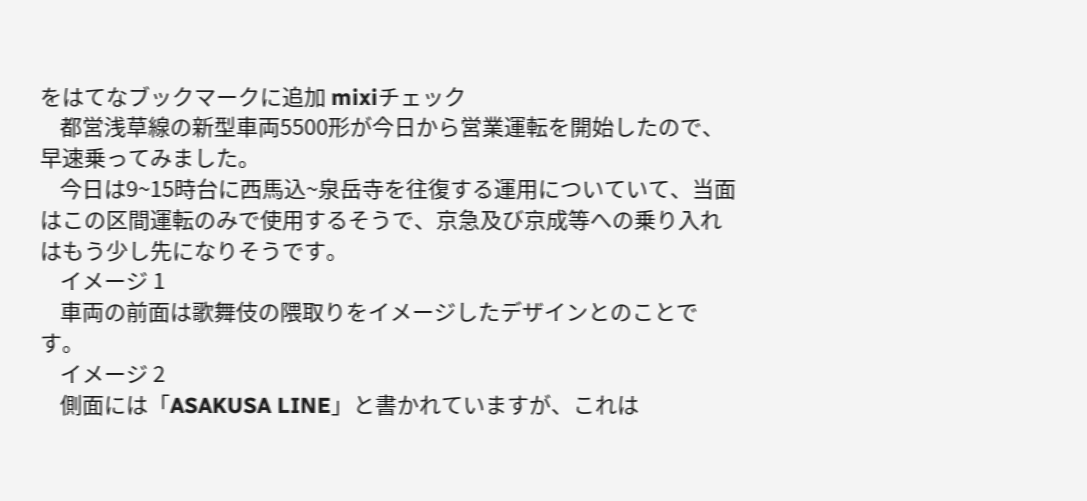をはてなブックマークに追加 mixiチェック
    都営浅草線の新型車両5500形が今日から営業運転を開始したので、早速乗ってみました。
    今日は9~15時台に西馬込~泉岳寺を往復する運用についていて、当面はこの区間運転のみで使用するそうで、京急及び京成等への乗り入れはもう少し先になりそうです。
    イメージ 1
    車両の前面は歌舞伎の隈取りをイメージしたデザインとのことです。
    イメージ 2
    側面には「ASAKUSA LINE」と書かれていますが、これは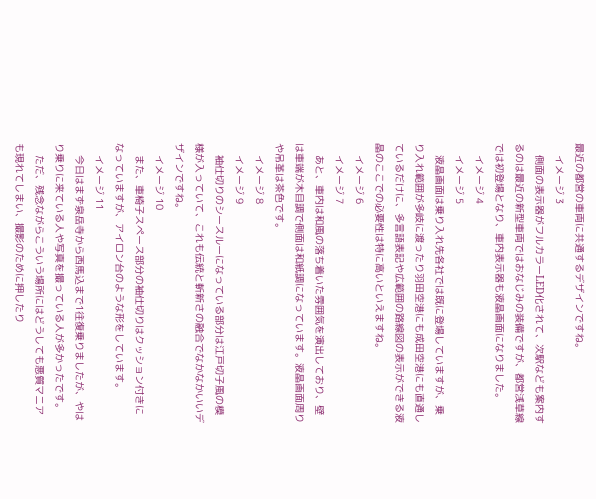最近の都営の車両に共通するデザインですね。
    イメージ 3
    側面の表示器がフルカラーLED化されて、次駅なども案内するのは最近の新型車両ではおなじみの装備ですが、都営浅草線では初登場となり、車内表示器も液晶画面になりました。
    イメージ 4
    イメージ 5
    液晶画面は乗り入れ先各社では既に登場していますが、乗り入れ範囲が多岐に渡ったり羽田空港にも成田空港にも直通しているだけに、多言語表記や広範囲の路線図の表示ができる液晶のここでの必要性は特に高いといえますね。
    イメージ 6
    イメージ 7
    あと、車内は和風の落ち着いた雰囲気を演出しており、壁は車端が木目調で側面は和紙調になっています。液晶画面周りや吊革は茶色です。
    イメージ 8
    イメージ 9
    袖仕切りのシースルーになっている部分は江戸切子風の模様が入っていて、これも伝統と斬新さの融合でなかなかいいデザインですね。
    イメージ 10
    また、車椅子スペース部分の袖仕切りはクッション付きになっていますが、アイロン台のような形をしています。
    イメージ 11
    今日はまず泉岳寺から西馬込まで1往復乗りましたが、やはり乗りに来ている人や写真を撮っている人が多かったです。
    ただ、残念ながらこういう場所にはどうしても悪質マニアも現れてしまい、撮影のために押したり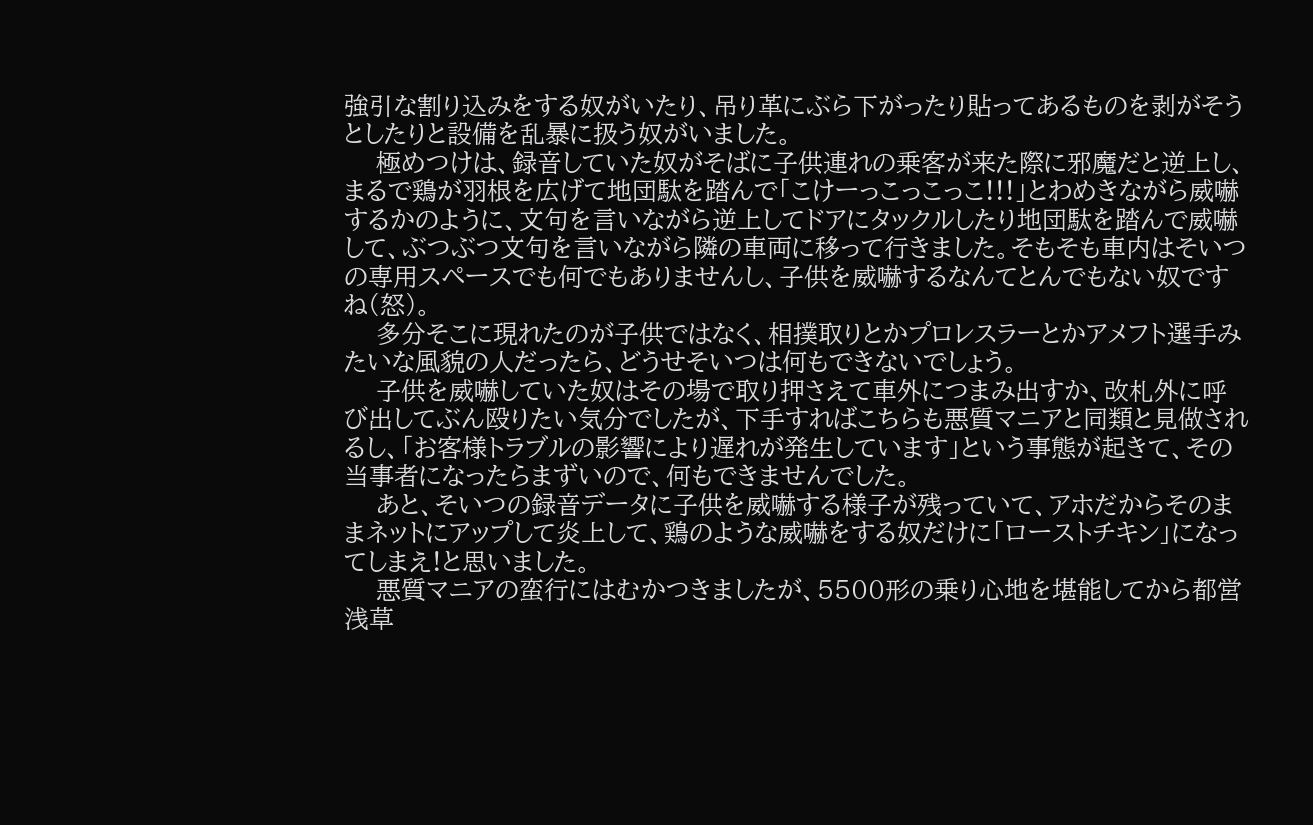強引な割り込みをする奴がいたり、吊り革にぶら下がったり貼ってあるものを剥がそうとしたりと設備を乱暴に扱う奴がいました。
    極めつけは、録音していた奴がそばに子供連れの乗客が来た際に邪魔だと逆上し、まるで鶏が羽根を広げて地団駄を踏んで「こけーっこっこっこ!!!」とわめきながら威嚇するかのように、文句を言いながら逆上してドアにタックルしたり地団駄を踏んで威嚇して、ぶつぶつ文句を言いながら隣の車両に移って行きました。そもそも車内はそいつの専用スペースでも何でもありませんし、子供を威嚇するなんてとんでもない奴ですね(怒)。
    多分そこに現れたのが子供ではなく、相撲取りとかプロレスラーとかアメフト選手みたいな風貌の人だったら、どうせそいつは何もできないでしょう。
    子供を威嚇していた奴はその場で取り押さえて車外につまみ出すか、改札外に呼び出してぶん殴りたい気分でしたが、下手すればこちらも悪質マニアと同類と見做されるし、「お客様トラブルの影響により遅れが発生しています」という事態が起きて、その当事者になったらまずいので、何もできませんでした。
    あと、そいつの録音データに子供を威嚇する様子が残っていて、アホだからそのままネットにアップして炎上して、鶏のような威嚇をする奴だけに「ローストチキン」になってしまえ!と思いました。
    悪質マニアの蛮行にはむかつきましたが、5500形の乗り心地を堪能してから都営浅草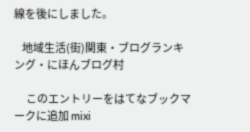線を後にしました。

    地域生活(街)関東・ブログランキング・にほんブログ村

      このエントリーをはてなブックマークに追加 mixi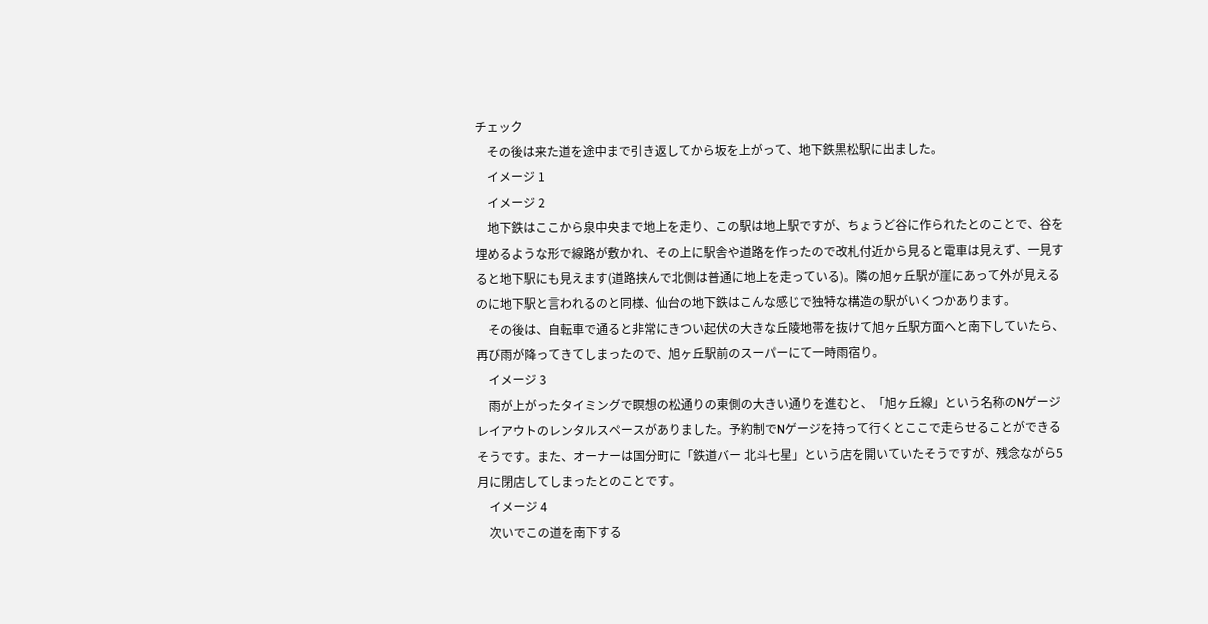チェック
    その後は来た道を途中まで引き返してから坂を上がって、地下鉄黒松駅に出ました。
    イメージ 1
    イメージ 2
    地下鉄はここから泉中央まで地上を走り、この駅は地上駅ですが、ちょうど谷に作られたとのことで、谷を埋めるような形で線路が敷かれ、その上に駅舎や道路を作ったので改札付近から見ると電車は見えず、一見すると地下駅にも見えます(道路挟んで北側は普通に地上を走っている)。隣の旭ヶ丘駅が崖にあって外が見えるのに地下駅と言われるのと同様、仙台の地下鉄はこんな感じで独特な構造の駅がいくつかあります。
    その後は、自転車で通ると非常にきつい起伏の大きな丘陵地帯を抜けて旭ヶ丘駅方面へと南下していたら、再び雨が降ってきてしまったので、旭ヶ丘駅前のスーパーにて一時雨宿り。
    イメージ 3
    雨が上がったタイミングで瞑想の松通りの東側の大きい通りを進むと、「旭ヶ丘線」という名称のNゲージレイアウトのレンタルスペースがありました。予約制でNゲージを持って行くとここで走らせることができるそうです。また、オーナーは国分町に「鉄道バー 北斗七星」という店を開いていたそうですが、残念ながら5月に閉店してしまったとのことです。
    イメージ 4
    次いでこの道を南下する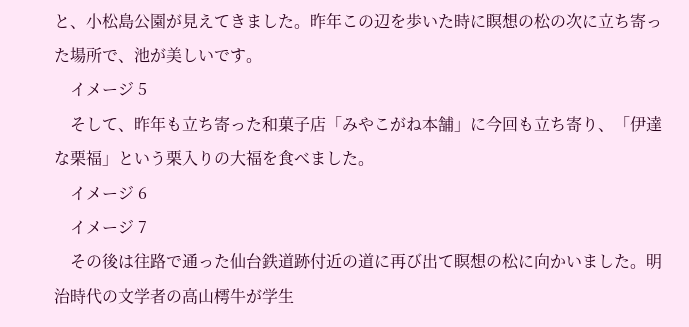と、小松島公園が見えてきました。昨年この辺を歩いた時に瞑想の松の次に立ち寄った場所で、池が美しいです。
    イメージ 5
    そして、昨年も立ち寄った和菓子店「みやこがね本舗」に今回も立ち寄り、「伊達な栗福」という栗入りの大福を食べました。
    イメージ 6
    イメージ 7
    その後は往路で通った仙台鉄道跡付近の道に再び出て瞑想の松に向かいました。明治時代の文学者の高山樗牛が学生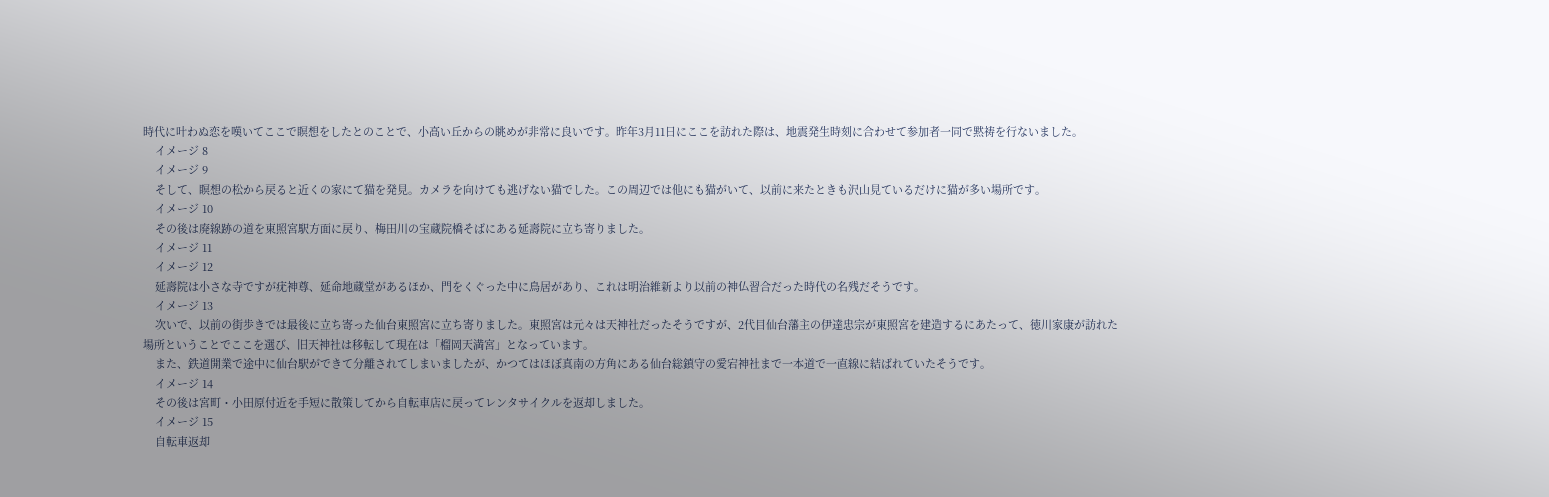時代に叶わぬ恋を嘆いてここで瞑想をしたとのことで、小高い丘からの眺めが非常に良いです。昨年3月11日にここを訪れた際は、地震発生時刻に合わせて参加者一同で黙祷を行ないました。
    イメージ 8
    イメージ 9
    そして、瞑想の松から戻ると近くの家にて猫を発見。カメラを向けても逃げない猫でした。この周辺では他にも猫がいて、以前に来たときも沢山見ているだけに猫が多い場所です。
    イメージ 10
    その後は廃線跡の道を東照宮駅方面に戻り、梅田川の宝蔵院橋そばにある延壽院に立ち寄りました。
    イメージ 11
    イメージ 12
    延壽院は小さな寺ですが疣神尊、延命地蔵堂があるほか、門をくぐった中に鳥居があり、これは明治維新より以前の神仏習合だった時代の名残だそうです。
    イメージ 13
    次いで、以前の街歩きでは最後に立ち寄った仙台東照宮に立ち寄りました。東照宮は元々は天神社だったそうですが、2代目仙台藩主の伊達忠宗が東照宮を建造するにあたって、徳川家康が訪れた場所ということでここを選び、旧天神社は移転して現在は「榴岡天満宮」となっています。
    また、鉄道開業で途中に仙台駅ができて分離されてしまいましたが、かつてはほぼ真南の方角にある仙台総鎮守の愛宕神社まで一本道で一直線に結ばれていたそうです。
    イメージ 14
    その後は宮町・小田原付近を手短に散策してから自転車店に戻ってレンタサイクルを返却しました。
    イメージ 15
    自転車返却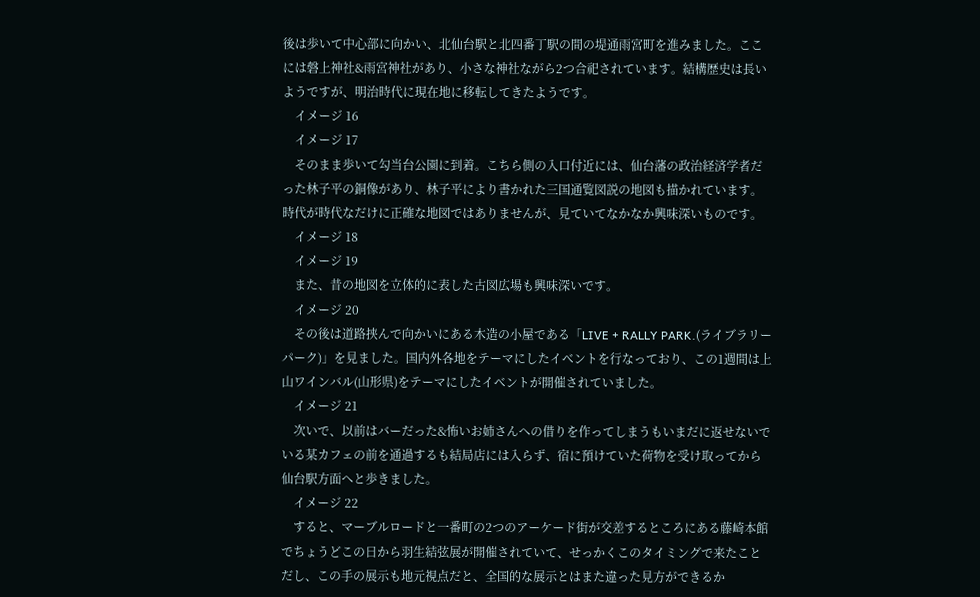後は歩いて中心部に向かい、北仙台駅と北四番丁駅の間の堤通雨宮町を進みました。ここには磐上神社&雨宮神社があり、小さな神社ながら2つ合祀されています。結構歴史は長いようですが、明治時代に現在地に移転してきたようです。
    イメージ 16
    イメージ 17
    そのまま歩いて勾当台公園に到着。こちら側の入口付近には、仙台藩の政治経済学者だった林子平の銅像があり、林子平により書かれた三国通覧図説の地図も描かれています。時代が時代なだけに正確な地図ではありませんが、見ていてなかなか興味深いものです。
    イメージ 18
    イメージ 19
    また、昔の地図を立体的に表した古図広場も興味深いです。
    イメージ 20
    その後は道路挟んで向かいにある木造の小屋である「LIVE + RALLY PARK.(ライブラリーパーク)」を見ました。国内外各地をテーマにしたイベントを行なっており、この1週間は上山ワインバル(山形県)をテーマにしたイベントが開催されていました。
    イメージ 21
    次いで、以前はバーだった&怖いお姉さんへの借りを作ってしまうもいまだに返せないでいる某カフェの前を通過するも結局店には入らず、宿に預けていた荷物を受け取ってから仙台駅方面へと歩きました。
    イメージ 22
    すると、マーブルロードと一番町の2つのアーケード街が交差するところにある藤崎本館でちょうどこの日から羽生結弦展が開催されていて、せっかくこのタイミングで来たことだし、この手の展示も地元視点だと、全国的な展示とはまた違った見方ができるか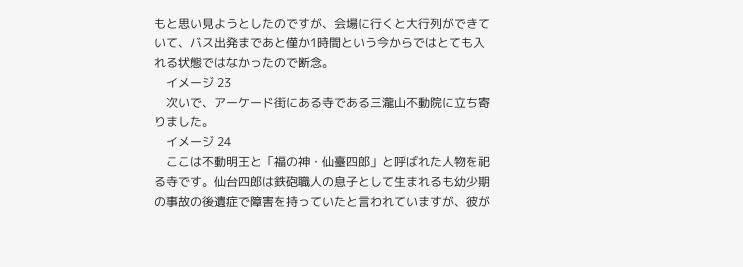もと思い見ようとしたのですが、会場に行くと大行列ができていて、バス出発まであと僅か1時間という今からではとても入れる状態ではなかったので断念。
    イメージ 23
    次いで、アーケード街にある寺である三瀧山不動院に立ち寄りました。
    イメージ 24
    ここは不動明王と「福の神・仙臺四郎」と呼ばれた人物を祀る寺です。仙台四郎は鉄砲職人の息子として生まれるも幼少期の事故の後遺症で障害を持っていたと言われていますが、彼が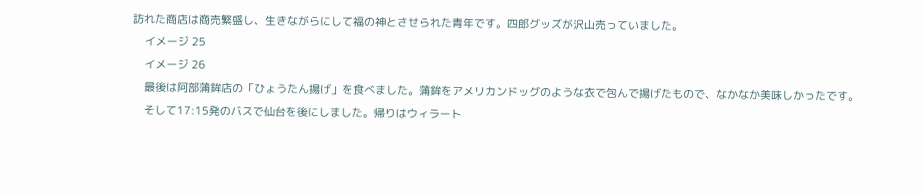訪れた商店は商売繁盛し、生きながらにして福の神とさせられた青年です。四郎グッズが沢山売っていました。
    イメージ 25
    イメージ 26
    最後は阿部蒲鉾店の「ひょうたん揚げ」を食べました。蒲鉾をアメリカンドッグのような衣で包んで揚げたもので、なかなか美味しかったです。
    そして17:15発のバスで仙台を後にしました。帰りはウィラート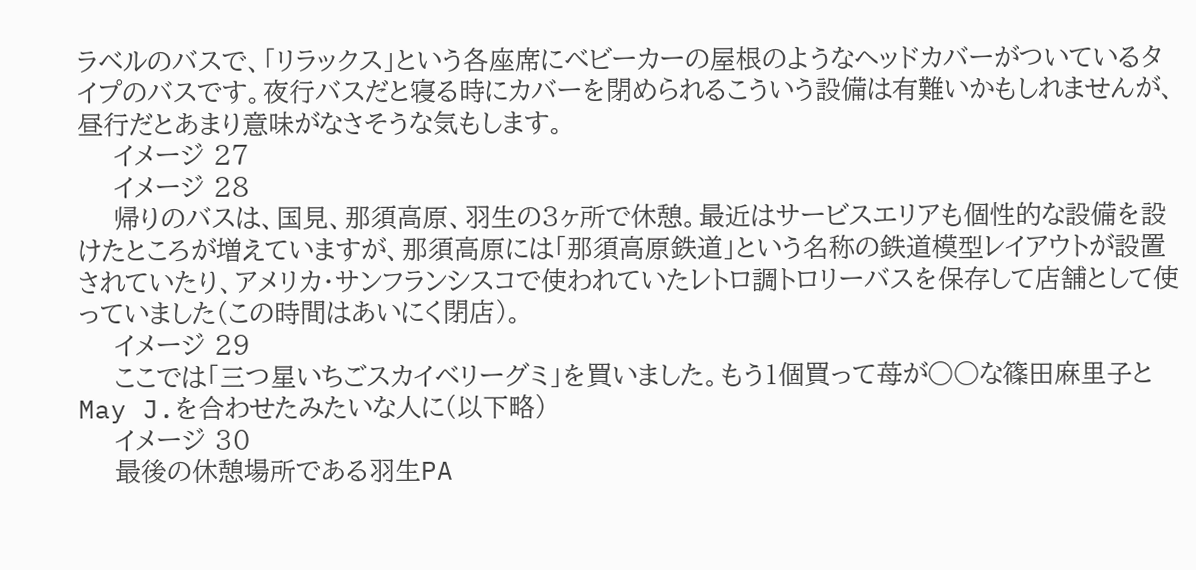ラベルのバスで、「リラックス」という各座席にベビーカーの屋根のようなヘッドカバーがついているタイプのバスです。夜行バスだと寝る時にカバーを閉められるこういう設備は有難いかもしれませんが、昼行だとあまり意味がなさそうな気もします。
    イメージ 27
    イメージ 28
    帰りのバスは、国見、那須高原、羽生の3ヶ所で休憩。最近はサービスエリアも個性的な設備を設けたところが増えていますが、那須高原には「那須高原鉄道」という名称の鉄道模型レイアウトが設置されていたり、アメリカ・サンフランシスコで使われていたレトロ調トロリーバスを保存して店舗として使っていました(この時間はあいにく閉店)。
    イメージ 29
    ここでは「三つ星いちごスカイベリーグミ」を買いました。もう1個買って苺が○○な篠田麻里子とMay J.を合わせたみたいな人に(以下略)
    イメージ 30
    最後の休憩場所である羽生PA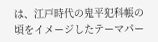は、江戸時代の鬼平犯科帳の頃をイメージしたテーマパー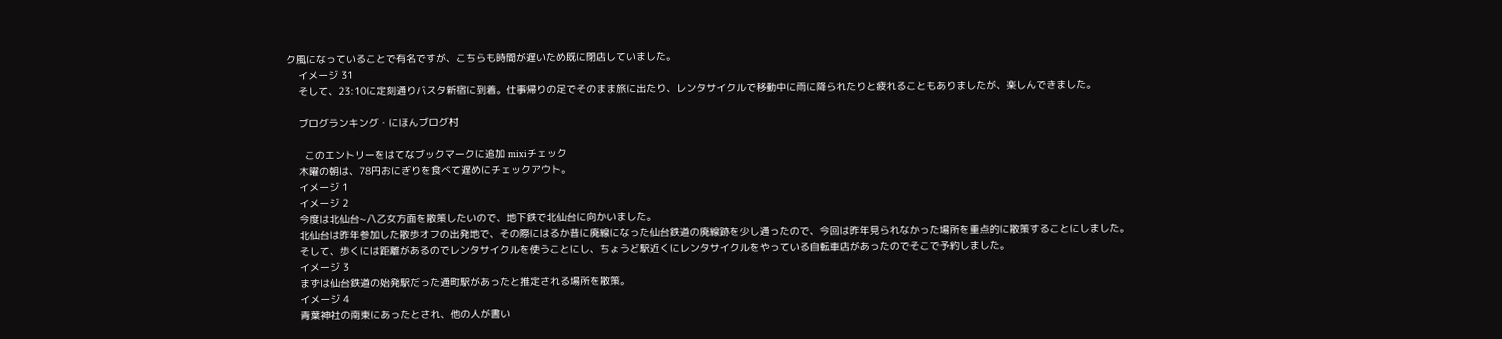ク風になっていることで有名ですが、こちらも時間が遅いため既に閉店していました。
    イメージ 31
    そして、23:10に定刻通りバスタ新宿に到着。仕事帰りの足でそのまま旅に出たり、レンタサイクルで移動中に雨に降られたりと疲れることもありましたが、楽しんできました。

    ブログランキング・にほんブログ村

      このエントリーをはてなブックマークに追加 mixiチェック
    木曜の朝は、78円おにぎりを食べて遅めにチェックアウト。
    イメージ 1
    イメージ 2
    今度は北仙台~八乙女方面を散策したいので、地下鉄で北仙台に向かいました。
    北仙台は昨年参加した散歩オフの出発地で、その際にはるか昔に廃線になった仙台鉄道の廃線跡を少し通ったので、今回は昨年見られなかった場所を重点的に散策することにしました。
    そして、歩くには距離があるのでレンタサイクルを使うことにし、ちょうど駅近くにレンタサイクルをやっている自転車店があったのでそこで予約しました。
    イメージ 3
    まずは仙台鉄道の始発駅だった通町駅があったと推定される場所を散策。
    イメージ 4
    青葉神社の南東にあったとされ、他の人が書い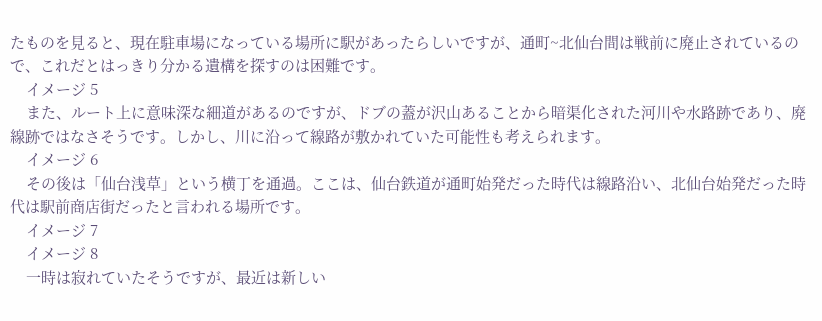たものを見ると、現在駐車場になっている場所に駅があったらしいですが、通町~北仙台間は戦前に廃止されているので、これだとはっきり分かる遺構を探すのは困難です。
    イメージ 5
    また、ルート上に意味深な細道があるのですが、ドブの蓋が沢山あることから暗渠化された河川や水路跡であり、廃線跡ではなさそうです。しかし、川に沿って線路が敷かれていた可能性も考えられます。
    イメージ 6
    その後は「仙台浅草」という横丁を通過。ここは、仙台鉄道が通町始発だった時代は線路沿い、北仙台始発だった時代は駅前商店街だったと言われる場所です。
    イメージ 7
    イメージ 8
    一時は寂れていたそうですが、最近は新しい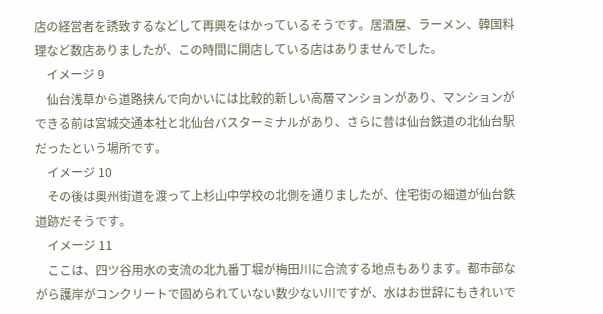店の経営者を誘致するなどして再興をはかっているそうです。居酒屋、ラーメン、韓国料理など数店ありましたが、この時間に開店している店はありませんでした。
    イメージ 9
    仙台浅草から道路挟んで向かいには比較的新しい高層マンションがあり、マンションができる前は宮城交通本社と北仙台バスターミナルがあり、さらに昔は仙台鉄道の北仙台駅だったという場所です。
    イメージ 10
    その後は奥州街道を渡って上杉山中学校の北側を通りましたが、住宅街の細道が仙台鉄道跡だそうです。
    イメージ 11
    ここは、四ツ谷用水の支流の北九番丁堀が梅田川に合流する地点もあります。都市部ながら護岸がコンクリートで固められていない数少ない川ですが、水はお世辞にもきれいで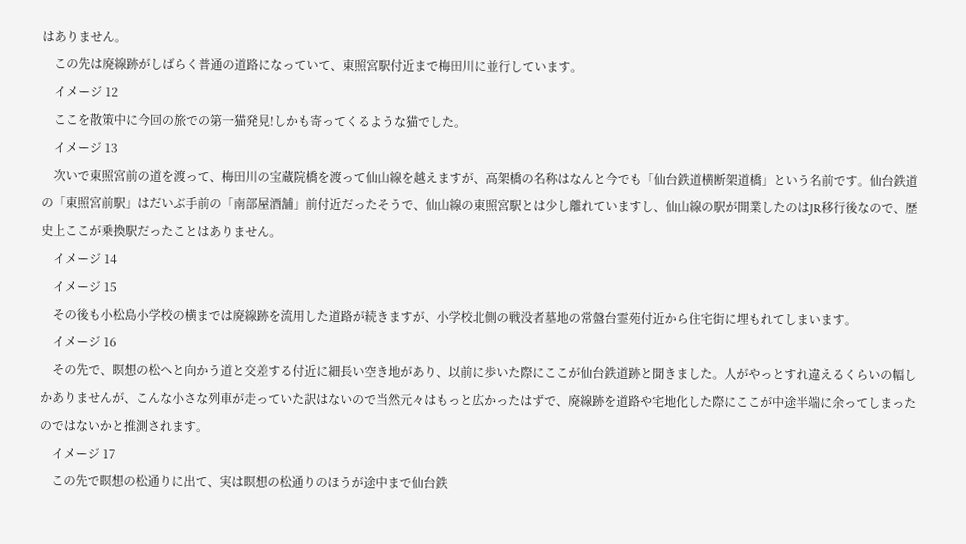はありません。
    この先は廃線跡がしばらく普通の道路になっていて、東照宮駅付近まで梅田川に並行しています。
    イメージ 12
    ここを散策中に今回の旅での第一猫発見!しかも寄ってくるような猫でした。
    イメージ 13
    次いで東照宮前の道を渡って、梅田川の宝蔵院橋を渡って仙山線を越えますが、高架橋の名称はなんと今でも「仙台鉄道横断架道橋」という名前です。仙台鉄道の「東照宮前駅」はだいぶ手前の「南部屋酒舗」前付近だったそうで、仙山線の東照宮駅とは少し離れていますし、仙山線の駅が開業したのはJR移行後なので、歴史上ここが乗換駅だったことはありません。
    イメージ 14
    イメージ 15
    その後も小松島小学校の横までは廃線跡を流用した道路が続きますが、小学校北側の戦没者墓地の常盤台霊苑付近から住宅街に埋もれてしまいます。
    イメージ 16
    その先で、瞑想の松へと向かう道と交差する付近に細長い空き地があり、以前に歩いた際にここが仙台鉄道跡と聞きました。人がやっとすれ違えるくらいの幅しかありませんが、こんな小さな列車が走っていた訳はないので当然元々はもっと広かったはずで、廃線跡を道路や宅地化した際にここが中途半端に余ってしまったのではないかと推測されます。
    イメージ 17
    この先で瞑想の松通りに出て、実は瞑想の松通りのほうが途中まで仙台鉄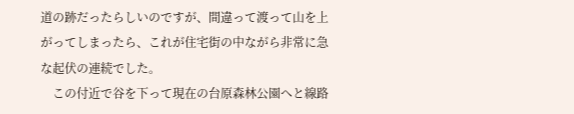道の跡だったらしいのですが、間違って渡って山を上がってしまったら、これが住宅街の中ながら非常に急な起伏の連続でした。
    この付近で谷を下って現在の台原森林公園へと線路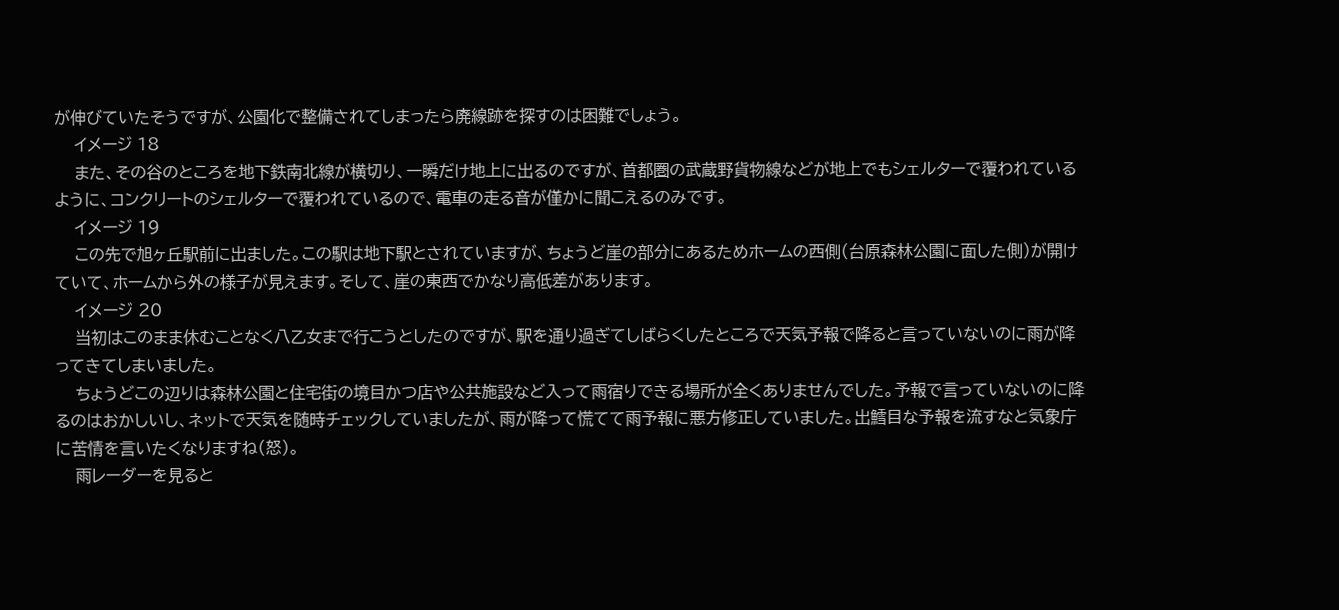が伸びていたそうですが、公園化で整備されてしまったら廃線跡を探すのは困難でしょう。
    イメージ 18
    また、その谷のところを地下鉄南北線が横切り、一瞬だけ地上に出るのですが、首都圏の武蔵野貨物線などが地上でもシェルターで覆われているように、コンクリートのシェルターで覆われているので、電車の走る音が僅かに聞こえるのみです。
    イメージ 19
    この先で旭ヶ丘駅前に出ました。この駅は地下駅とされていますが、ちょうど崖の部分にあるためホームの西側(台原森林公園に面した側)が開けていて、ホームから外の様子が見えます。そして、崖の東西でかなり高低差があります。
    イメージ 20
    当初はこのまま休むことなく八乙女まで行こうとしたのですが、駅を通り過ぎてしばらくしたところで天気予報で降ると言っていないのに雨が降ってきてしまいました。
    ちょうどこの辺りは森林公園と住宅街の境目かつ店や公共施設など入って雨宿りできる場所が全くありませんでした。予報で言っていないのに降るのはおかしいし、ネットで天気を随時チェックしていましたが、雨が降って慌てて雨予報に悪方修正していました。出鱈目な予報を流すなと気象庁に苦情を言いたくなりますね(怒)。
    雨レーダーを見ると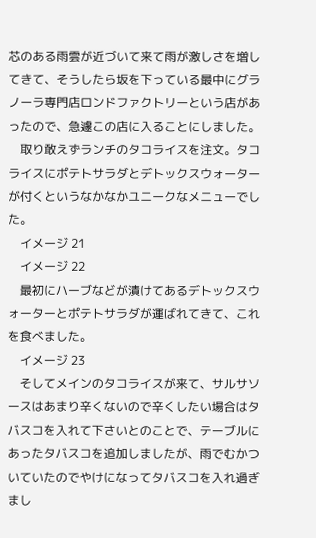芯のある雨雲が近づいて来て雨が激しさを増してきて、そうしたら坂を下っている最中にグラノーラ専門店ロンドファクトリーという店があったので、急遽この店に入ることにしました。
    取り敢えずランチのタコライスを注文。タコライスにポテトサラダとデトックスウォーターが付くというなかなかユニークなメニューでした。
    イメージ 21
    イメージ 22
    最初にハーブなどが漬けてあるデトックスウォーターとポテトサラダが運ばれてきて、これを食べました。
    イメージ 23
    そしてメインのタコライスが来て、サルサソースはあまり辛くないので辛くしたい場合はタバスコを入れて下さいとのことで、テーブルにあったタバスコを追加しましたが、雨でむかついていたのでやけになってタバスコを入れ過ぎまし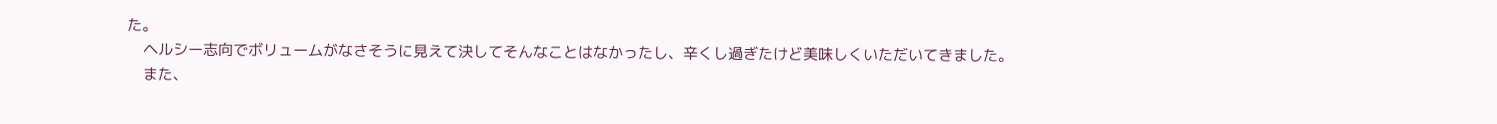た。
    ヘルシー志向でボリュームがなさそうに見えて決してそんなことはなかったし、辛くし過ぎたけど美味しくいただいてきました。
    また、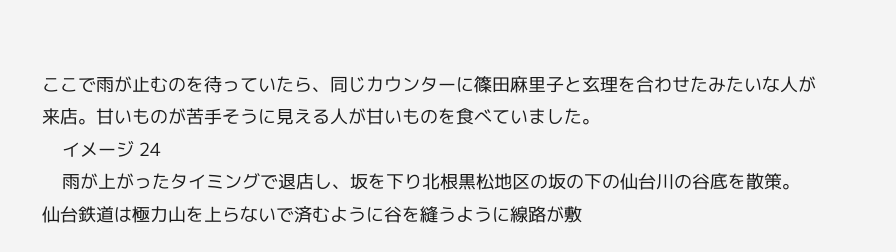ここで雨が止むのを待っていたら、同じカウンターに篠田麻里子と玄理を合わせたみたいな人が来店。甘いものが苦手そうに見える人が甘いものを食べていました。
    イメージ 24
    雨が上がったタイミングで退店し、坂を下り北根黒松地区の坂の下の仙台川の谷底を散策。仙台鉄道は極力山を上らないで済むように谷を縫うように線路が敷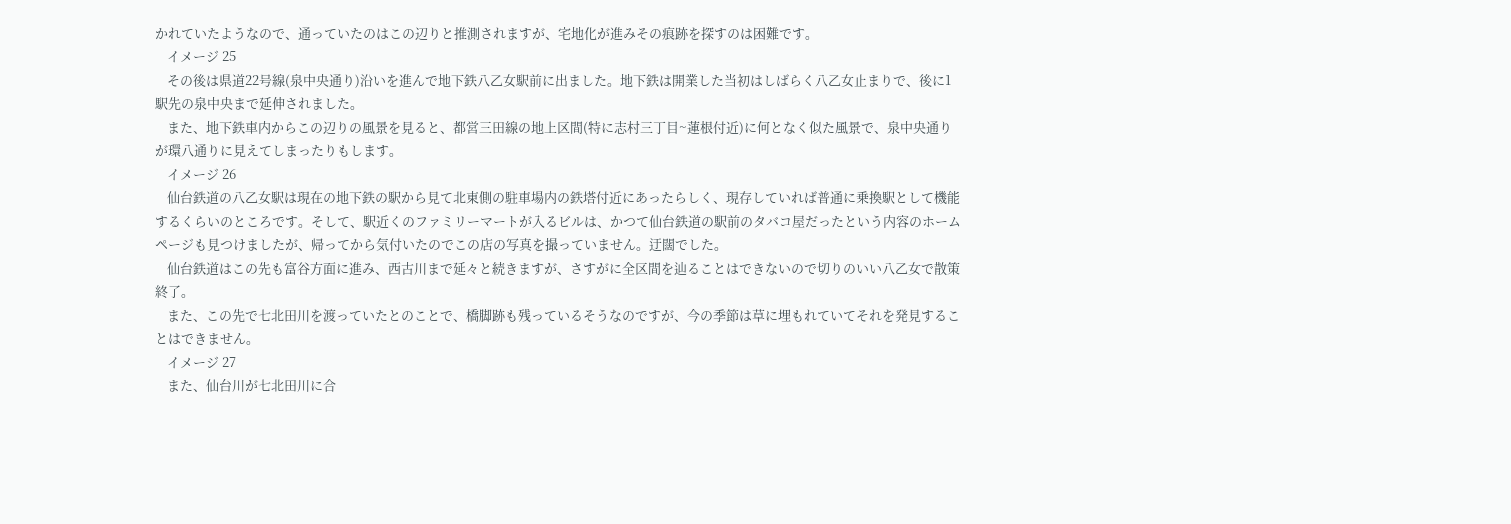かれていたようなので、通っていたのはこの辺りと推測されますが、宅地化が進みその痕跡を探すのは困難です。
    イメージ 25
    その後は県道22号線(泉中央通り)沿いを進んで地下鉄八乙女駅前に出ました。地下鉄は開業した当初はしばらく八乙女止まりで、後に1駅先の泉中央まで延伸されました。
    また、地下鉄車内からこの辺りの風景を見ると、都営三田線の地上区間(特に志村三丁目~蓮根付近)に何となく似た風景で、泉中央通りが環八通りに見えてしまったりもします。
    イメージ 26
    仙台鉄道の八乙女駅は現在の地下鉄の駅から見て北東側の駐車場内の鉄塔付近にあったらしく、現存していれば普通に乗換駅として機能するくらいのところです。そして、駅近くのファミリーマートが入るビルは、かつて仙台鉄道の駅前のタバコ屋だったという内容のホームページも見つけましたが、帰ってから気付いたのでこの店の写真を撮っていません。迂闊でした。
    仙台鉄道はこの先も富谷方面に進み、西古川まで延々と続きますが、さすがに全区間を辿ることはできないので切りのいい八乙女で散策終了。
    また、この先で七北田川を渡っていたとのことで、橋脚跡も残っているそうなのですが、今の季節は草に埋もれていてそれを発見することはできません。
    イメージ 27
    また、仙台川が七北田川に合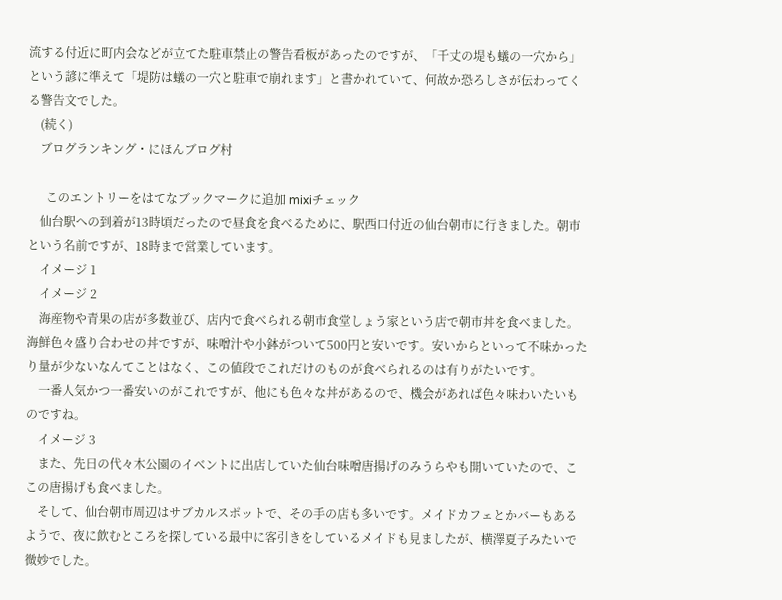流する付近に町内会などが立てた駐車禁止の警告看板があったのですが、「千丈の堤も蟻の一穴から」という諺に準えて「堤防は蟻の一穴と駐車で崩れます」と書かれていて、何故か恐ろしさが伝わってくる警告文でした。
    (続く)
    ブログランキング・にほんブログ村

      このエントリーをはてなブックマークに追加 mixiチェック
    仙台駅への到着が13時頃だったので昼食を食べるために、駅西口付近の仙台朝市に行きました。朝市という名前ですが、18時まで営業しています。
    イメージ 1
    イメージ 2
    海産物や青果の店が多数並び、店内で食べられる朝市食堂しょう家という店で朝市丼を食べました。海鮮色々盛り合わせの丼ですが、味噌汁や小鉢がついて500円と安いです。安いからといって不味かったり量が少ないなんてことはなく、この値段でこれだけのものが食べられるのは有りがたいです。
    一番人気かつ一番安いのがこれですが、他にも色々な丼があるので、機会があれば色々味わいたいものですね。
    イメージ 3
    また、先日の代々木公園のイベントに出店していた仙台味噌唐揚げのみうらやも開いていたので、ここの唐揚げも食べました。
    そして、仙台朝市周辺はサブカルスポットで、その手の店も多いです。メイドカフェとかバーもあるようで、夜に飲むところを探している最中に客引きをしているメイドも見ましたが、横澤夏子みたいで微妙でした。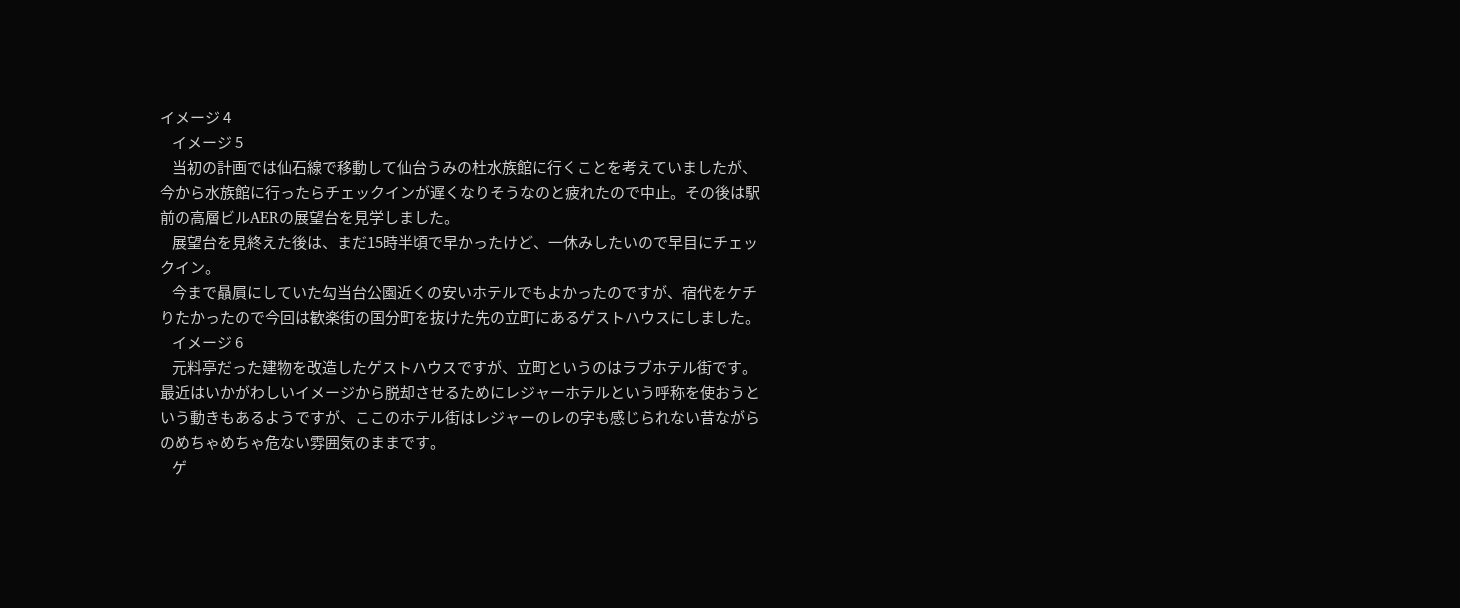イメージ 4
    イメージ 5
    当初の計画では仙石線で移動して仙台うみの杜水族館に行くことを考えていましたが、今から水族館に行ったらチェックインが遅くなりそうなのと疲れたので中止。その後は駅前の高層ビルAERの展望台を見学しました。
    展望台を見終えた後は、まだ15時半頃で早かったけど、一休みしたいので早目にチェックイン。
    今まで贔屓にしていた勾当台公園近くの安いホテルでもよかったのですが、宿代をケチりたかったので今回は歓楽街の国分町を抜けた先の立町にあるゲストハウスにしました。
    イメージ 6
    元料亭だった建物を改造したゲストハウスですが、立町というのはラブホテル街です。最近はいかがわしいイメージから脱却させるためにレジャーホテルという呼称を使おうという動きもあるようですが、ここのホテル街はレジャーのレの字も感じられない昔ながらのめちゃめちゃ危ない雰囲気のままです。
    ゲ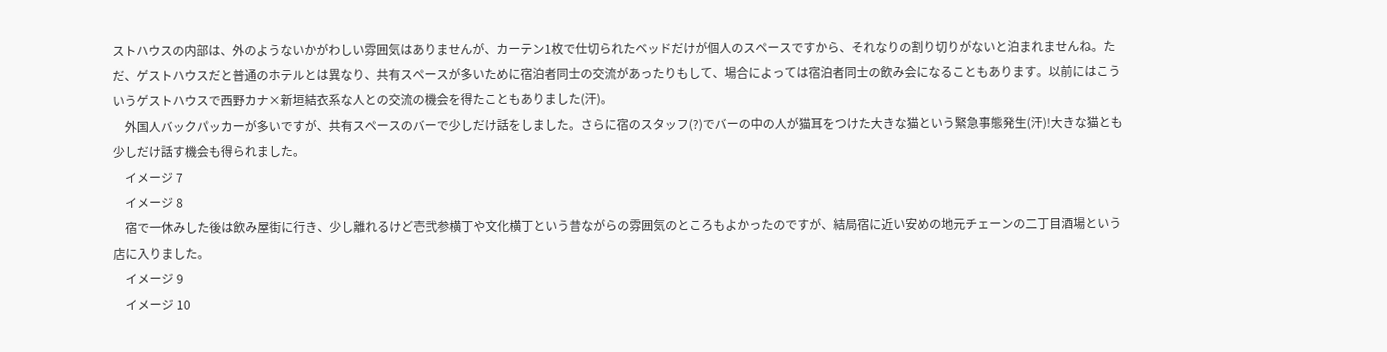ストハウスの内部は、外のようないかがわしい雰囲気はありませんが、カーテン1枚で仕切られたベッドだけが個人のスペースですから、それなりの割り切りがないと泊まれませんね。ただ、ゲストハウスだと普通のホテルとは異なり、共有スペースが多いために宿泊者同士の交流があったりもして、場合によっては宿泊者同士の飲み会になることもあります。以前にはこういうゲストハウスで西野カナ×新垣結衣系な人との交流の機会を得たこともありました(汗)。
    外国人バックパッカーが多いですが、共有スペースのバーで少しだけ話をしました。さらに宿のスタッフ(?)でバーの中の人が猫耳をつけた大きな猫という緊急事態発生(汗)!大きな猫とも少しだけ話す機会も得られました。
    イメージ 7
    イメージ 8
    宿で一休みした後は飲み屋街に行き、少し離れるけど壱弐参横丁や文化横丁という昔ながらの雰囲気のところもよかったのですが、結局宿に近い安めの地元チェーンの二丁目酒場という店に入りました。
    イメージ 9
    イメージ 10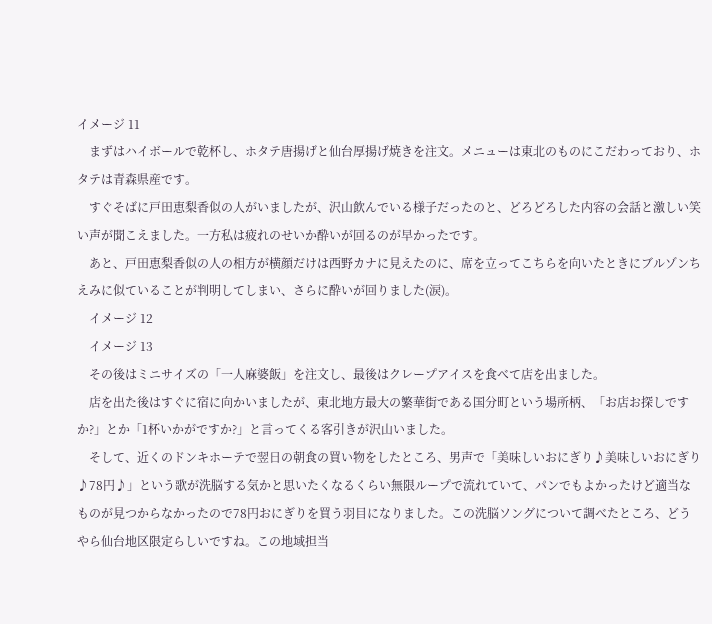イメージ 11
    まずはハイボールで乾杯し、ホタテ唐揚げと仙台厚揚げ焼きを注文。メニューは東北のものにこだわっており、ホタテは青森県産です。
    すぐそばに戸田恵梨香似の人がいましたが、沢山飲んでいる様子だったのと、どろどろした内容の会話と激しい笑い声が聞こえました。一方私は疲れのせいか酔いが回るのが早かったです。
    あと、戸田恵梨香似の人の相方が横顔だけは西野カナに見えたのに、席を立ってこちらを向いたときにブルゾンちえみに似ていることが判明してしまい、さらに酔いが回りました(涙)。
    イメージ 12
    イメージ 13
    その後はミニサイズの「一人麻婆飯」を注文し、最後はクレープアイスを食べて店を出ました。
    店を出た後はすぐに宿に向かいましたが、東北地方最大の繁華街である国分町という場所柄、「お店お探しですか?」とか「1杯いかがですか?」と言ってくる客引きが沢山いました。
    そして、近くのドンキホーテで翌日の朝食の買い物をしたところ、男声で「美味しいおにぎり♪美味しいおにぎり♪78円♪」という歌が洗脳する気かと思いたくなるくらい無限ループで流れていて、パンでもよかったけど適当なものが見つからなかったので78円おにぎりを買う羽目になりました。この洗脳ソングについて調べたところ、どうやら仙台地区限定らしいですね。この地域担当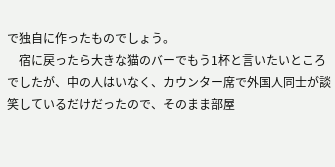で独自に作ったものでしょう。
    宿に戻ったら大きな猫のバーでもう1杯と言いたいところでしたが、中の人はいなく、カウンター席で外国人同士が談笑しているだけだったので、そのまま部屋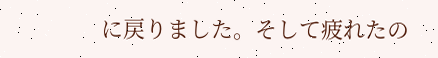に戻りました。そして疲れたの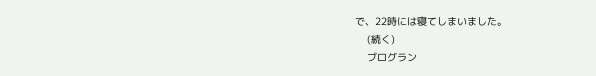で、22時には寝てしまいました。
    (続く)
    ブログラン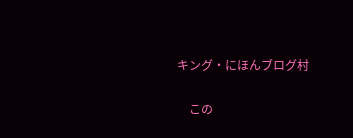キング・にほんブログ村

    この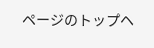ページのトップヘ